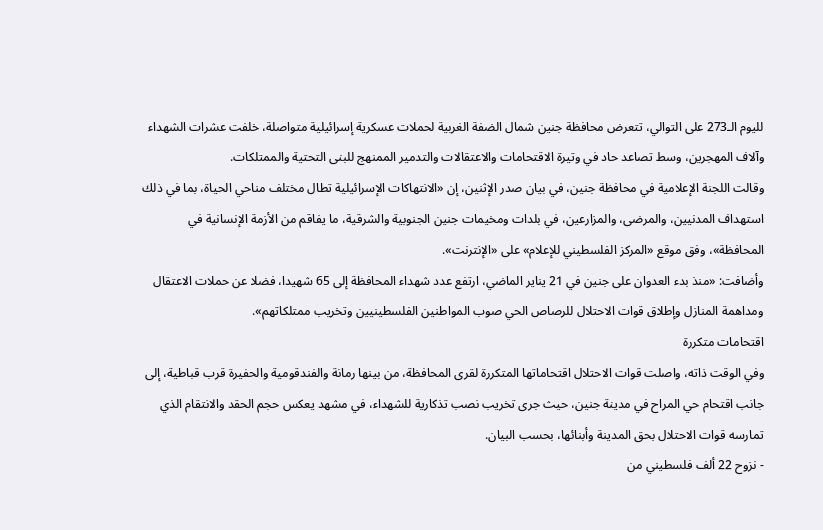لليوم الـ273 على التوالي، تتعرض محافظة جنين شمال الضفة الغربية لحملات عسكرية إسرائيلية متواصلة، خلفت عشرات الشهداء وآلاف المهجرين، وسط تصاعد حاد في وتيرة الاقتحامات والاعتقالات والتدمير الممنهج للبنى التحتية والممتلكات.
وقالت اللجنة الإعلامية في محافظة جنين، في بيان صدر الإثنين، إن «الانتهاكات الإسرائيلية تطال مختلف مناحي الحياة، بما في ذلك استهداف المدنيين، والمرضى، والمزارعين، في بلدات ومخيمات جنين الجنوبية والشرقية، ما يفاقم من الأزمة الإنسانية في المحافظة»، وفق موقع «المركز الفلسطيني للإعلام» على «الإنترنت».
وأضافت: «منذ بدء العدوان على جنين في 21 يناير الماضي، ارتفع عدد شهداء المحافظة إلى 65 شهيدا، فضلا عن حملات الاعتقال ومداهمة المنازل وإطلاق قوات الاحتلال للرصاص الحي صوب المواطنين الفلسطينيين وتخريب ممتلكاتهم».
اقتحامات متكررة
وفي الوقت ذاته، واصلت قوات الاحتلال اقتحاماتها المتكررة لقرى المحافظة، من بينها رمانة والفندقومية والحفيرة قرب قباطية، إلى جانب اقتحام حي المراح في مدينة جنين، حيث جرى تخريب نصب تذكارية للشهداء، في مشهد يعكس حجم الحقد والانتقام الذي تمارسه قوات الاحتلال بحق المدينة وأبنائها، بحسب البيان.
- نزوح 22 ألف فلسطيني من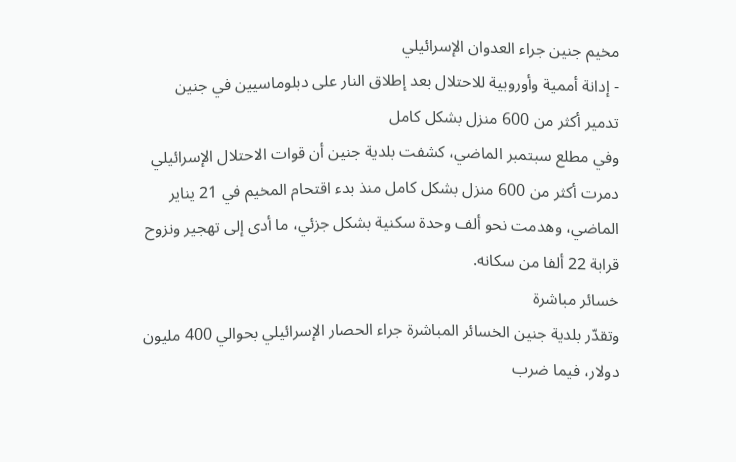مخيم جنين جراء العدوان الإسرائيلي
- إدانة أممية وأوروبية للاحتلال بعد إطلاق النار على دبلوماسيين في جنين
تدمير أكثر من 600 منزل بشكل كامل
وفي مطلع سبتمبر الماضي، كشفت بلدية جنين أن قوات الاحتلال الإسرائيلي دمرت أكثر من 600 منزل بشكل كامل منذ بدء اقتحام المخيم في 21 يناير الماضي، وهدمت نحو ألف وحدة سكنية بشكل جزئي، ما أدى إلى تهجير ونزوح قرابة 22 ألفا من سكانه.
خسائر مباشرة
وتقدّر بلدية جنين الخسائر المباشرة جراء الحصار الإسرائيلي بحوالي 400 مليون دولار، فيما ضرب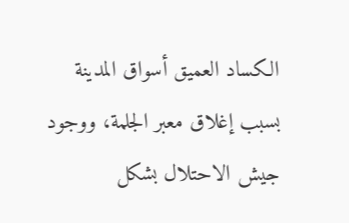الكساد العميق أسواق المدينة بسبب إغلاق معبر الجلمة، ووجود جيش الاحتلال بشكل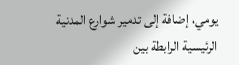يومي، إضافة إلى تدمير شوارع المدنية الرئيسية الرابطة بين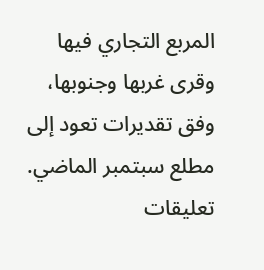المربع التجاري فيها وقرى غربها وجنوبها، وفق تقديرات تعود إلى مطلع سبتمبر الماضي.
تعليقات